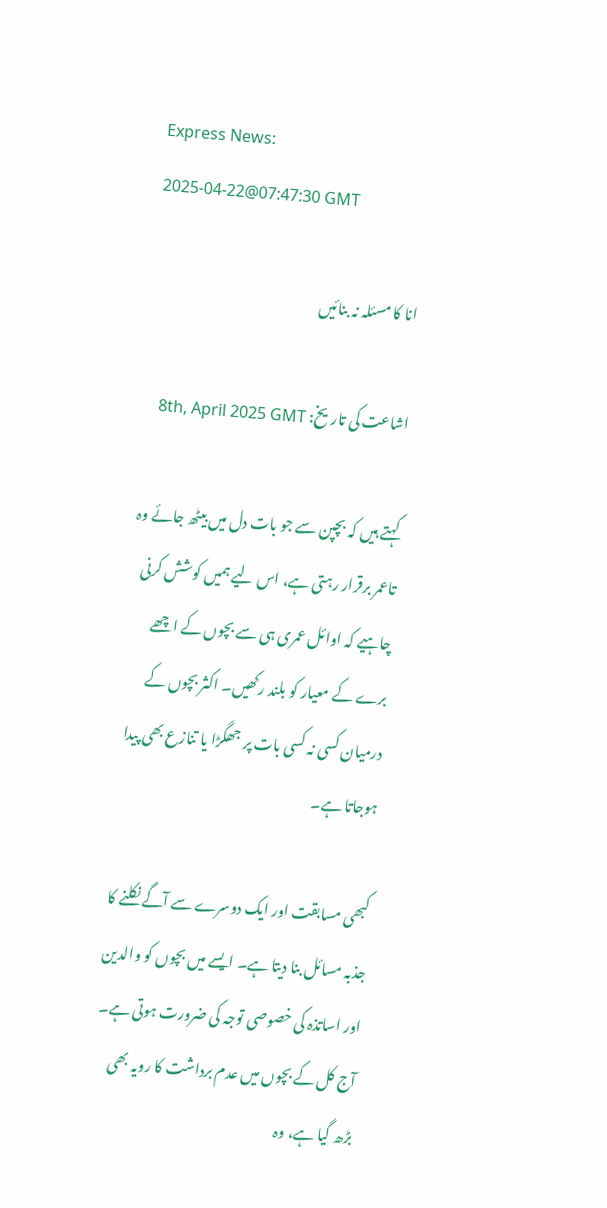Express News:
2025-04-22@07:47:30 GMT

انا کا مسئلہ نہ بنائیں

اشاعت کی تاریخ: 8th, April 2025 GMT

کہتے ہیں کہ بچپن سے جو بات دل میں بیٹھ جائے وہ تاعمر برقرار رہتی ہے، اس لیے ہمیں کوشش کرنی چاہیے کہ اوائل عمری ہی سے بچوں کے اچھے برے کے معیار کو بلند رکھیں۔ اکثر بچوں کے درمیان کسی نہ کسی بات پر جھگڑا یا تنازع بھی پیدا ہوجاتا ہے۔

کبھی مسابقت اور ایک دوسرے سے آگے نکلنے کا جذبہ مسائل بنا دیتا ہے۔ ایسے میں بچوں کو والدین اور اساتذہ کی خصوصی توجہ کی ضرورت ہوتی ہے۔ آج کل کے بچوں میں عدم برداشت کا رویہ بھی بڑھ گیا ہے، وہ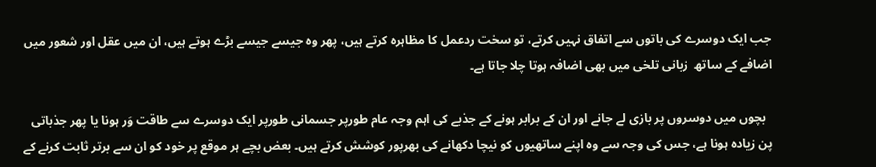جب ایک دوسرے کی باتوں سے اتفاق نہیں کرتے، تو سخت ردعمل کا مظاہرہ کرتے ہیں، پھر وہ جیسے جیسے بڑے ہوتے ہیں، ان میں عقل اور شعور میں اضافے کے ساتھ  زبانی تلخی میں بھی اضافہ ہوتا چلا جاتا ہے۔

  بچوں میں دوسروں پر بازی لے جانے اور ان کے برابر ہونے کے جذبے کی اہم وجہ عام طورپر جسمانی طورپر ایک دوسرے سے طاقت وَر ہونا یا پھر جذباتی پن زیادہ ہونا ہے، جس کی وجہ سے وہ اپنے ساتھیوں کو نیچا دکھانے کی بھرپور کوشش کرتے ہیں۔ بعض بچے ہر موقع پر خود کو ان سے برتر ثابت کرنے کے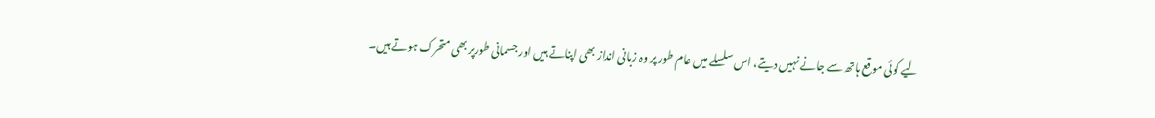لیے کوئی موقع ہاتھ سے جانے نہیں دیتے، اس سلسلے میں عام طور پر وہ زبانی انداز بھی اپناتے ہیں اور جسمانی طورپر بھی متحرک ہوتے ہیں۔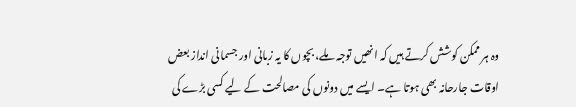وہ ہر ممکن کوشش کرتے ہیں کہ انھیں توجہ ملے، بچوں کا یہ زبانی اور جسمانی انداز بعض اوقات جارحانہ بھی ہوتا ہے۔ ایسے میں دونوں کی مصالحت کے لیے کسی بڑے کی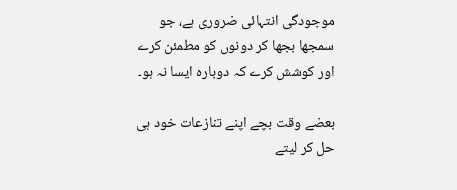موجودگی انتہائی ضروری ہے، جو سمجھا بجھا کر دونوں کو مطمئن کرے اور کوشش کرے کہ دوبارہ ایسا نہ ہو۔

بعضے وقت بچے اپنے تنازعات خود ہی حل کر لیتے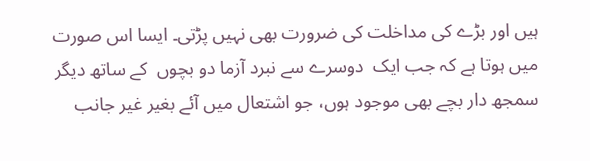ہیں اور بڑے کی مداخلت کی ضرورت بھی نہیں پڑتی۔ ایسا اس صورت میں ہوتا ہے کہ جب ایک  دوسرے سے نبرد آزما دو بچوں  کے ساتھ دیگر سمجھ دار بچے بھی موجود ہوں، جو اشتعال میں آئے بغیر غیر جانب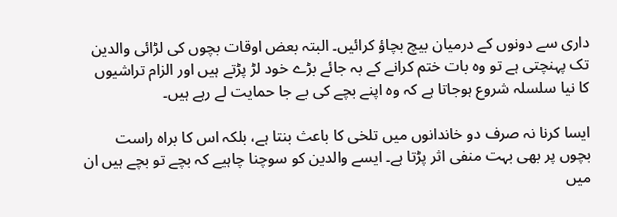داری سے دونوں کے درمیان بیچ بچاؤ کرائیں۔ البتہ بعض اوقات بچوں کی لڑائی والدین تک پہنچتی ہے تو وہ بات ختم کرانے کے بہ جائے بڑے خود لڑ پڑتے ہیں اور الزام تراشیوں کا نیا سلسلہ شروع ہوجاتا ہے کہ وہ اپنے بچے کی بے جا حمایت لے رہے ہیں۔

ایسا کرنا نہ صرف دو خاندانوں میں تلخی کا باعث بنتا ہے، بلکہ اس کا براہ راست بچوں پر بھی بہت منفی اثر پڑتا ہے۔ ایسے والدین کو سوچنا چاہیے کہ بچے تو بچے ہیں ان میں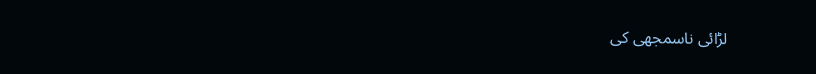لڑائی ناسمجھی کی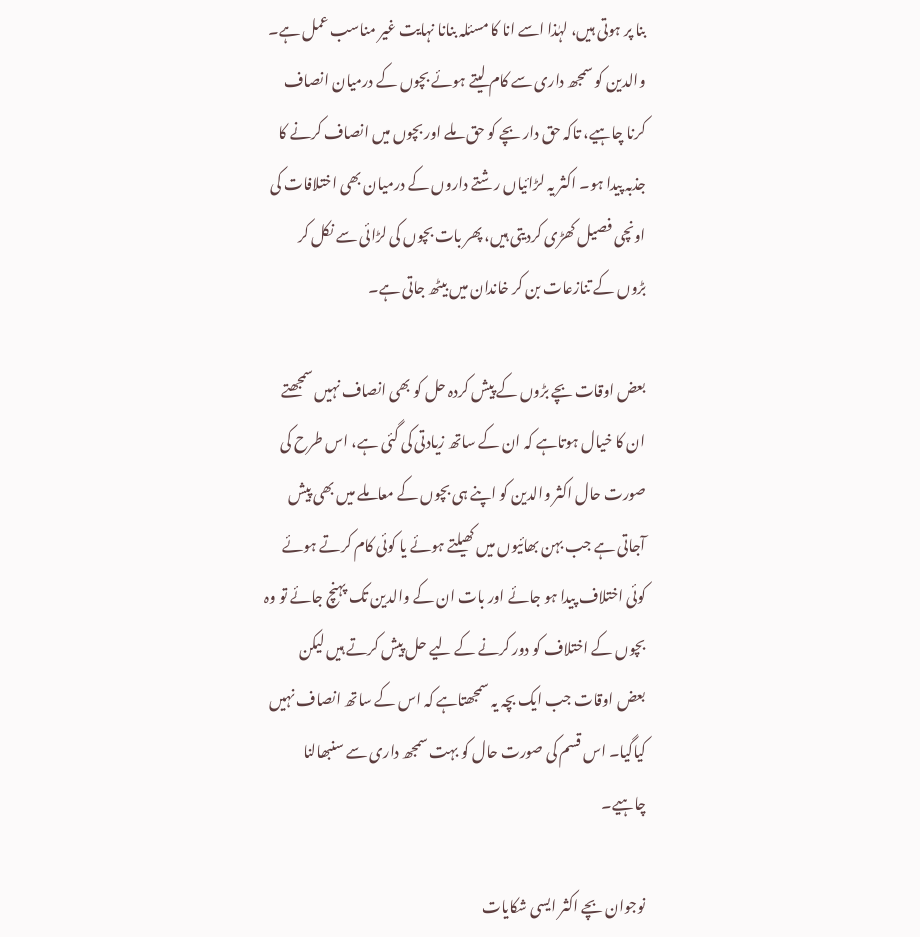بنا پر ہوتی ہیں، لہٰذا اسے انا کا مسئلہ بنانا نہایت غیر مناسب عمل ہے۔ والدین کو سمجھ داری سے کام لیتے ہوئے بچوں کے درمیان انصاف کرنا چاہیے، تاکہ حق دار بچے کو حق ملے اور بچوں میں انصاف کرنے کا جذبہ پیدا ہو۔ اکثر یہ لڑائیاں رشتے داروں کے درمیان بھی اختلافات کی اونچی فصیل کھڑی کردیتی ہیں، پھر بات بچوں کی لڑائی سے نکل کر بڑوں کے تنازعات بن کر خاندان میں بیٹھ جاتی ہے۔

بعض اوقات بچے بڑوں کے پیش کردہ حل کو بھی انصاف نہیں سمجھتے ان کا خیال ہوتاہے کہ ان کے ساتھ زیادتی کی گئی ہے، اس طرح کی صورت حال اکثر والدین کو اپنے ہی بچوں کے معاملے میں بھی پیش آجاتی ہے جب بہن بھائیوں میں کھیلتے ہوئے یا کوئی کام کرتے ہوئے کوئی اختلاف پیدا ہو جائے اور بات ان کے والدین تک پہنچ جائے تو وہ بچوں کے اختلاف کو دور کرنے کے لیے حل پیش کرتے ہیں لیکن بعض اوقات جب ایک بچہ یہ سمجھتاہے کہ اس کے ساتھ انصاف نہیں کیاگیا۔ اس قسم کی صورت حال کو بہت سمجھ داری سے سنبھالنا چاہیے۔

نوجوان بچے اکثر ایسی شکایات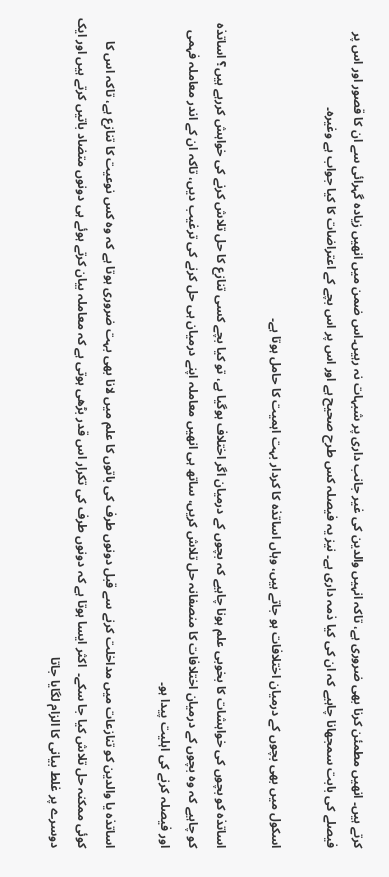کرتے ہیں۔ انھیں مطمئن کرنا بھی ضروری ہے، تاکہ انہیں والدین کی غیر جانب داری پر شبہات نہ رہیں۔اس ضمن میں انھیں زیادہ گہرائی سے ان کا قصور اور اس پر فیصلے کی بابت سمجھانا چاہیے کہ ان کی کیا ذمہ داری ہے۔ نیز یہ فیصلہ کس طرح صحیح ہے اور اس پر اس بچے کے اعتراضات کا کیا جواب ہے وغیرہ۔

اسکول میں بھی بچوں کے درمیان اختلافات ہو جاتے ہیں، وہاں اساتذہ کا کردار بہت اہمیت کا حامل ہوتا ہے۔

اساتذہ کو بچوں کی خواہشات کا بخوبی علم ہونا چاہیے کہ بچوں کے درمیان اگر اختلاف ہوگیا ہے، تو کیا بچے کسی تنازع کا حل تلاش کرنے کی خواہش کررہے ہیں؟ اساتذہ کو چاہیے کہ وہ بچوں کے درمیان اختلافات کا منصفانہ حل تلاش کریں، ساتھ ہی انھیں معاملہ اپنے درمیان ہی حل کرنے کی ترغیب دیں، تاکہ ان کے اندر معاملہ فہمی اور فیصلہ کرنے کی اہلیت پیدا ہو۔

اساتذہ یا والدین کو تنازعات میں مداخلت کرنے سے قبل دونوں طرف کی باتوں کا علم میں لانا بھی بہت ضروری ہوتا ہے کہ وہ کس نوعیت کا تنازع ہے، تاکہ اس کا کوئی ممکنہ حل تلاش کیا جا سکے۔  اکثر ایسا ہوتا ہے کہ دونوں طرف کی تکرار اس قدر بڑھی ہوتی ہے کہ معاملہ بیان کرتے ہوئے ہی دونوں متضاد باتیں کرتے ہیں اور ایک دوسرے پر غلط بیانی کا الزام لگایا جاتا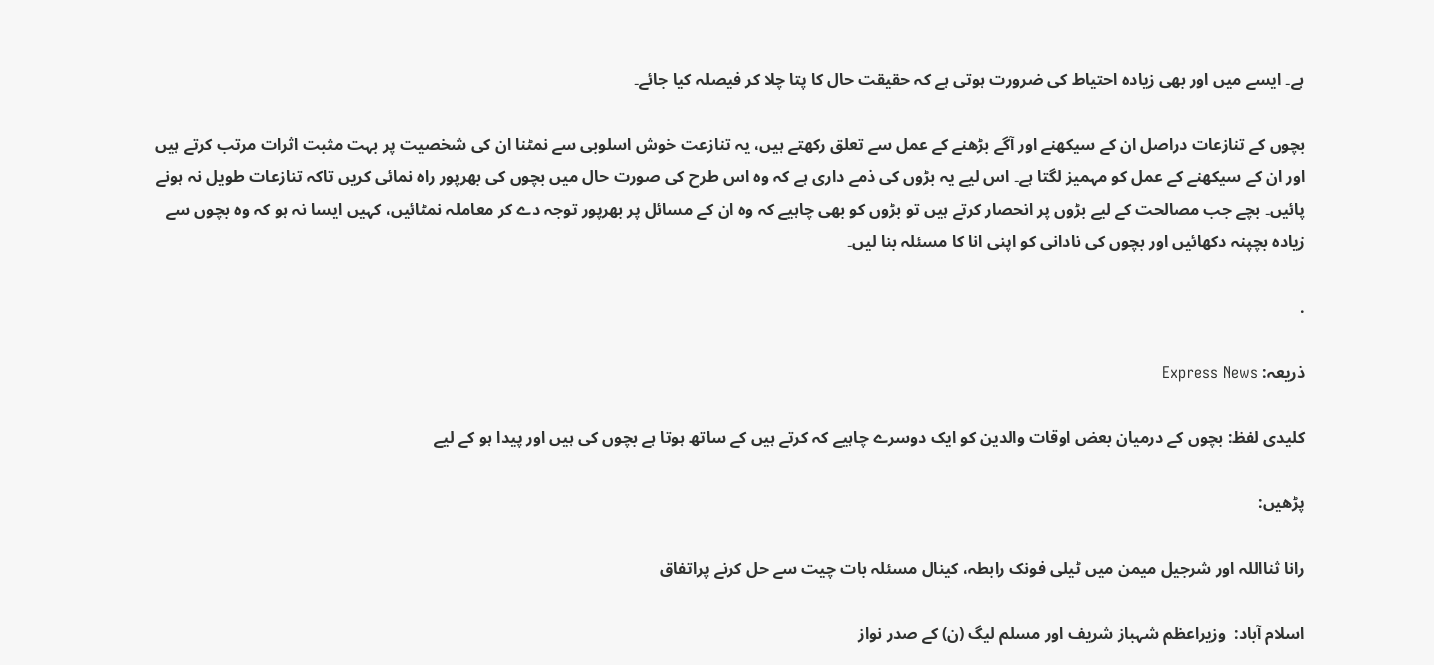ہے۔ ایسے میں اور بھی زیادہ احتیاط کی ضرورت ہوتی ہے کہ حقیقت حال کا پتا چلا کر فیصلہ کیا جائے۔

بچوں کے تنازعات دراصل ان کے سیکھنے اور آگے بڑھنے کے عمل سے تعلق رکھتے ہیں، یہ تنازعت خوش اسلوبی سے نمٹنا ان کی شخصیت پر بہت مثبت اثرات مرتب کرتے ہیں اور ان کے سیکھنے کے عمل کو مہمیز لگتا ہے۔ اس لیے یہ بڑوں کی ذمے داری ہے کہ وہ اس طرح کی صورت حال میں بچوں کی بھرپور راہ نمائی کریں تاکہ تنازعات طویل نہ ہونے پائیں۔ بچے جب مصالحت کے لیے بڑوں پر انحصار کرتے ہیں تو بڑوں کو بھی چاہیے کہ وہ ان کے مسائل پر بھرپور توجہ دے کر معاملہ نمٹائیں، کہیں ایسا نہ ہو کہ وہ بچوں سے زیادہ بچپنہ دکھائیں اور بچوں کی نادانی کو اپنی انا کا مسئلہ بنا لیں۔

.

ذریعہ: Express News

کلیدی لفظ: بچوں کے درمیان بعض اوقات والدین کو ایک دوسرے چاہیے کہ کرتے ہیں کے ساتھ ہوتا ہے بچوں کی ہیں اور پیدا ہو کے لیے

پڑھیں:

رانا ثنااللہ اور شرجیل میمن میں ٹیلی فونک رابطہ، کینال مسئلہ بات چیت سے حل کرنے پراتفاق

اسلام آباد:  وزیراعظم شہباز شریف اور مسلم لیگ (ن) کے صدر نواز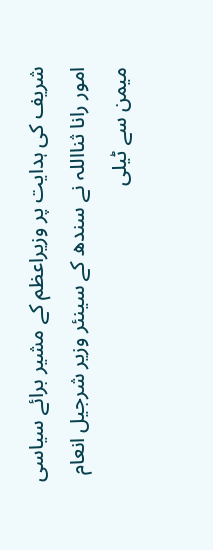شریف کی ہدایت پر وزیراعظم کے مشیر برائے سیاسی امور رانا ثنااللہ نے سندھ کے سینئر وزیر شرجیل انعام میمن سے ٹیلی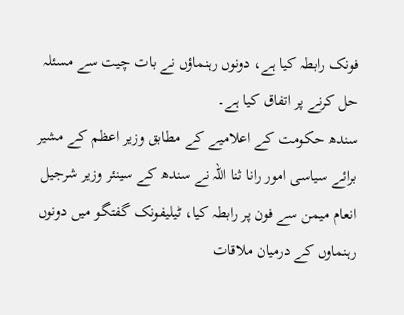فونک رابطہ کیا ہے، دونوں رہنماؤں نے بات چیت سے مسئلہ حل کرنے پر اتفاق کیا ہے۔
سندھ حکومت کے اعلامیے کے مطابق وزیر اعظم کے مشیر برائے سیاسی امور رانا ثنا اللہ نے سندھ کے سینئر وزیر شرجیل انعام میمن سے فون پر رابطہ کیا، ٹیلیفونک گفتگو میں دونوں رہنماوں کے درمیان ملاقات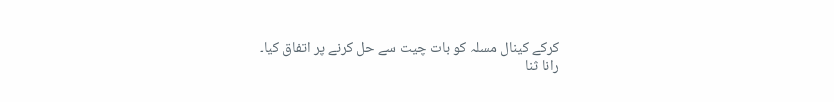کرکے کینال مسلہ کو بات چیت سے حل کرنے پر اتفاق کیا۔
رانا ثنا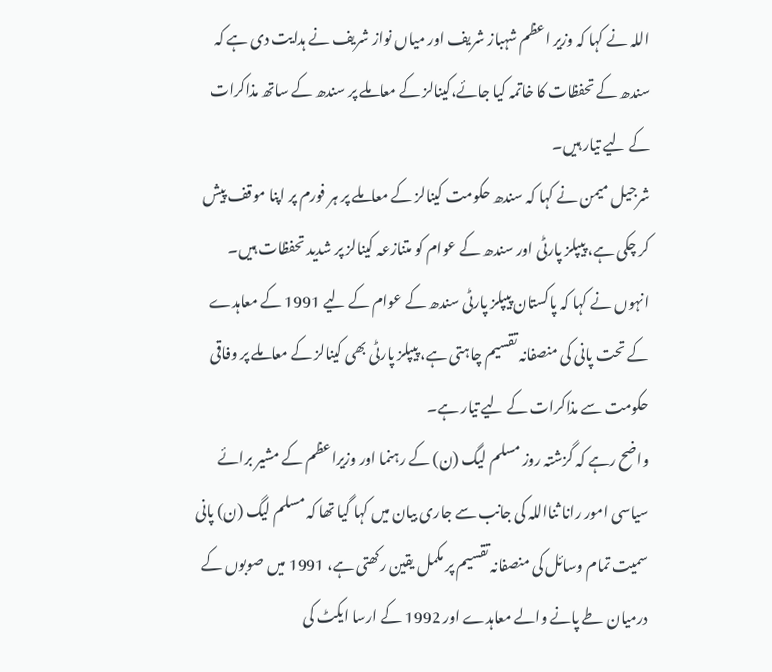اللہ نے کہا کہ وزیر اعظم شہباز شریف اور میاں نواز شریف نے ہدایت دی ہے کہ سندھ کے تحفظات کا خاتمہ کیا جائے،کینالز کے معاملے پر سندھ کے ساتھ مذاکرات کے لیے تیار ہیں۔
شرجیل میمن نے کہا کہ سندھ حکومت کینالز کے معاملے پر ہر فورم پر اپنا موقف پیش کر چکی ہے، پیپلز پارٹی اور سندھ کے عوام کو متنازعہ کینالز پر شدید تحفظات ہیں۔
انہوں نے کہا کہ پاکستان پیپلز پارٹی سندھ کے عوام کے لیے 1991 کے معاہدے کے تحت پانی کی منصفانہ تقسیم چاہتی ہے، پیپلز پارٹی بھی کینالز کے معاملے پر وفاقی حکومت سے مذاکرات کے لیے تیار ہے۔
واضح رہے کہ گزشتہ روز مسلم لیگ (ن) کے رہنما اور وزیراعظم کے مشیر برائے سیاسی امور رانا ثنااللہ کی جانب سے جاری بیان میں کہا گیا تھا کہ مسلم لیگ (ن) پانی سمیت تمام وسائل کی منصفانہ تقسیم پر مکمل یقین رکھتی ہے، 1991 میں صوبوں کے درمیان طے پانے والے معاہدے اور 1992 کے ارسا ایکٹ کی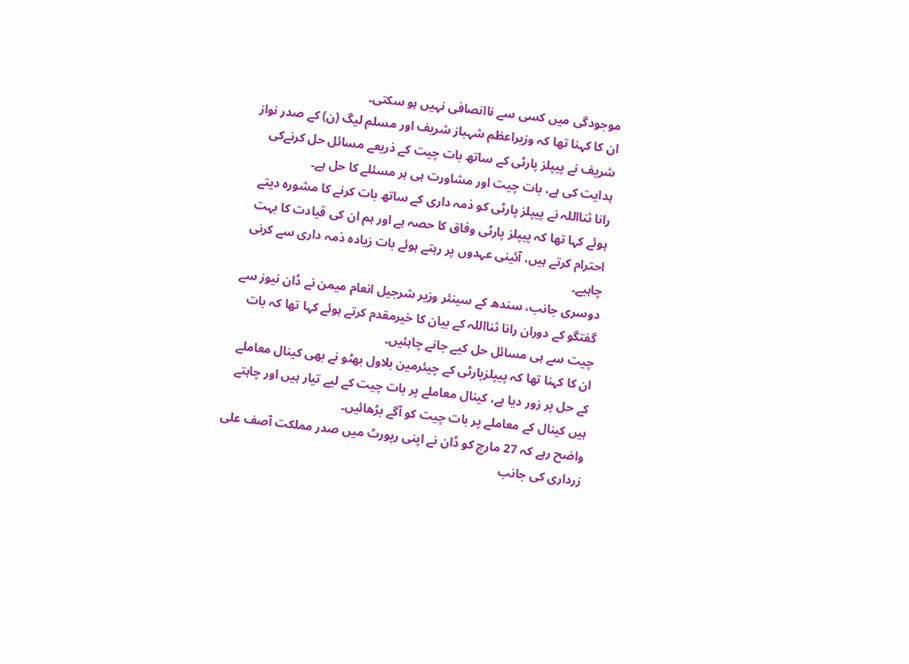موجودگی میں کسی سے ناانصافی نہیں ہو سکتی۔
ان کا کہنا تھا کہ وزیراعظم شہباز شریف اور مسلم لیگ (ن) کے صدر نواز شریف نے پیپلز پارٹی کے ساتھ بات چیت کے ذریعے مسائل حل کرنےکی ہدایت کی ہے، بات چیت اور مشاورت ہی ہر مسئلے کا حل ہے۔
رانا ثنااللہ نے پیپلز پارٹی کو ذمہ داری کے ساتھ بات کرنے کا مشورہ دیتے ہوئے کہا تھا کہ پیپلز پارٹی وفاق کا حصہ ہے اور ہم ان کی قیادت کا بہت احترام کرتے ہیں، آئینی عہدوں پر رہتے ہوئے بات زیادہ ذمہ داری سے کرنی چاہیے۔
دوسری جانب، سندھ کے سینئر وزیر شرجیل انعام میمن نے ڈان نیوز سے گفتگو کے دوران رانا ثنااللہ کے بیان کا خیرمقدم کرتے ہوئے کہا تھا کہ بات چیت سے ہی مسائل حل کیے جانے چاہئیں۔
ان کا کہنا تھا کہ پیپلزپارٹی کے چیئرمین بلاول بھٹو نے بھی کینال معاملے کے حل پر زور دیا ہے، کینال معاملے پر بات چیت کے لیے تیار ہیں اور چاہتے ہیں کینال کے معاملے پر بات چیت کو آگے بڑھائیں۔
واضح رہے کہ 27 مارچ کو ڈان نے اپنی رپورٹ میں صدر مملکت آصف علی زرداری کی جانب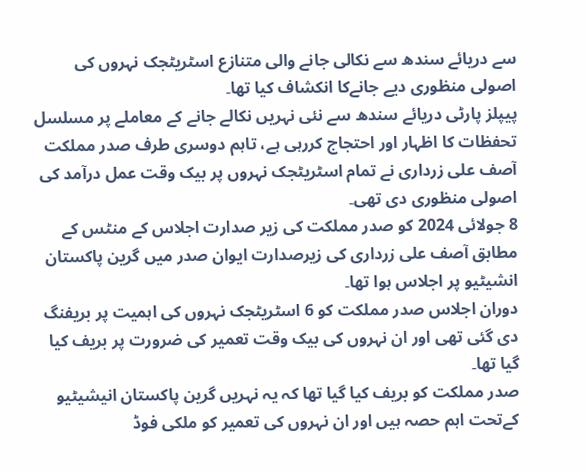سے دریائے سندھ سے نکالی جانے والی متنازع اسٹریٹجک نہروں کی اصولی منظوری دیے جانےکا انکشاف کیا تھا۔
پیپلز پارٹی دریائے سندھ سے نئی نہریں نکالے جانے کے معاملے پر مسلسل تحفظات کا اظہار اور احتجاج کررہی ہے، تاہم دوسری طرف صدر مملکت آصف علی زرداری نے تمام اسٹریٹجک نہروں پر بیک وقت عمل درآمد کی اصولی منظوری دی تھی۔
8 جولائی 2024 کو صدر مملکت کی زیر صدارت اجلاس کے منٹس کے مطابق آصف علی زرداری کی زیرصدارت ایوان صدر میں گرین پاکستان انشیٹیو پر اجلاس ہوا تھا۔
دوران اجلاس صدر مملکت کو 6 اسٹریٹجک نہروں کی اہمیت پر بریفنگ دی گئی تھی اور ان نہروں کی بیک وقت تعمیر کی ضرورت پر بریف کیا گیا تھا۔
صدر مملکت کو بریف کیا گیا تھا کہ یہ نہریں گرین پاکستان انیشیٹیو کےتحت اہم حصہ ہیں اور ان نہروں کی تعمیر کو ملکی فوڈ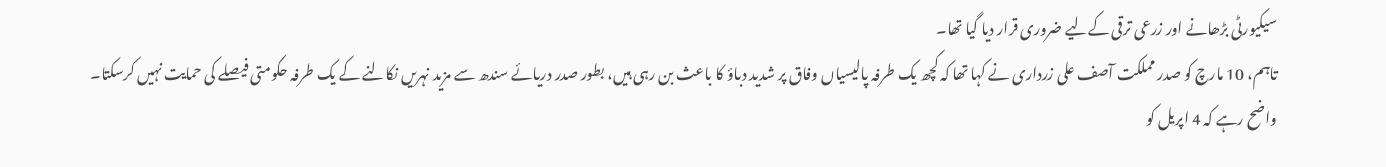سیکیورٹی بڑھانے اور زرعی ترقی کےلیے ضروری قرار دیا گیا تھا۔
تاہم، 10 مارچ کو صدر مملکت آصف علی زرداری نے کہا تھا کہ کچھ یک طرفہ پالیسیاں وفاق پر شدید دباؤ کا باعث بن رہی ہیں، بطور صدر دریائے سندھ سے مزید نہریں نکالنے کے یک طرفہ حکومتی فیصلے کی حمایت نہیں کرسکتا۔
واضح رہے کہ 4 اپریل کو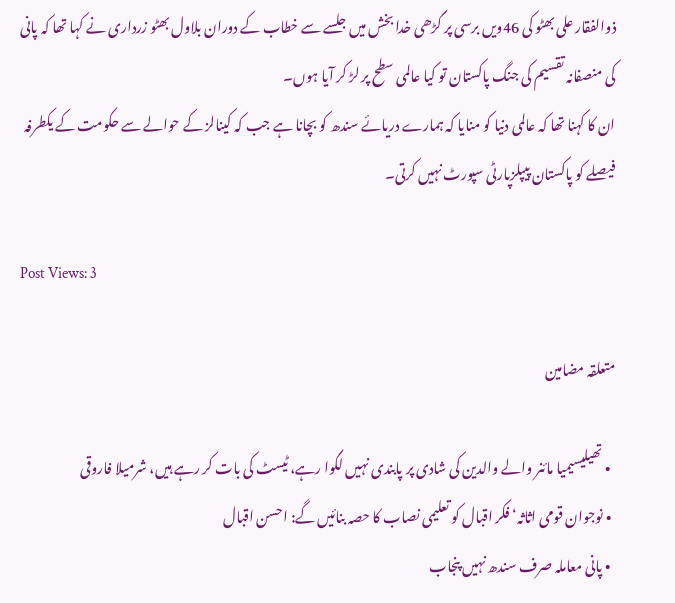ذوالفقار علی بھٹو کی 46ویں برسی پر گڑھی خدا بخش میں جلسے سے خطاب کے دوران بلاول بھٹو زرداری نے کہا تھا کہ پانی کی منصفانہ تقسیم کی جنگ پاکستان تو کیا عالمی سطح پر لڑ کر آیا ہوں۔
ان کا کہنا تھا کہ عالمی دنیا کو منایا کہ ہمارے دریائے سندھ کو بچانا ہے جب کہ کینالز کے حوالے سے حکومت کے یکطرفہ فیصلے کو پاکستان پیپلزپارٹی سپورٹ نہیں کرتی۔

Post Views: 3

متعلقہ مضامین

  • تھیلیسیمیا مائنر والے والدین کی شادی پر پابندی نہیں لگوا رہے، ٹیسٹ کی بات کر رہے ہیں، شرمیلا فاروقی
  • نوجوان قومی اثاثہ‘ فکر اقبال کو تعلیمی نصاب کا حصہ بنائیں گے: احسن اقبال
  • پانی معاملہ صرف سندھ نہیں پنجاب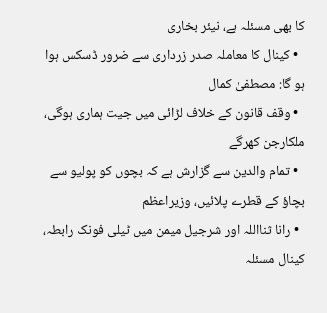کا بھی مسئلہ ہے، نیئر بخاری
  • کینال کا معاملہ صدر زرداری سے ضرور ڈسکس ہوا ہو گا: مصطفیٰ کمال
  • وقف قانون کے خلاف لڑائی میں جیت ہماری ہوگی، ملکارجن کھرگے
  • تمام والدین سے گزارش ہے کہ بچوں کو پولیو سے بچاؤ کے قطرے پلائیں، وزیراعظم
  • رانا ثنااللہ اور شرجیل میمن میں ٹیلی فونک رابطہ، کینال مسئلہ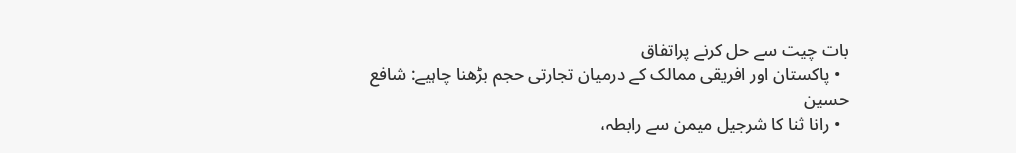بات چیت سے حل کرنے پراتفاق
  • پاکستان اور افریقی ممالک کے درمیان تجارتی حجم بڑھنا چاہیے: شافع حسین
  • رانا ثنا کا شرجیل میمن سے رابطہ،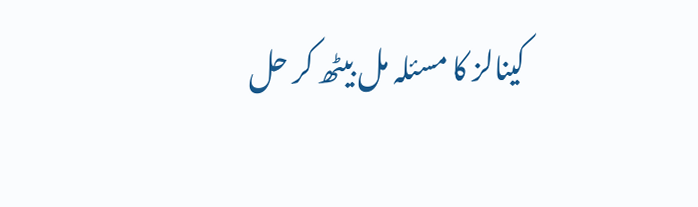کینالز کا مسئلہ مل بیٹھ کر حل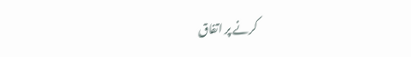کرنے پر اتفاق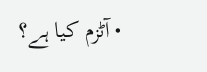• آٹزم کیا ہے؟